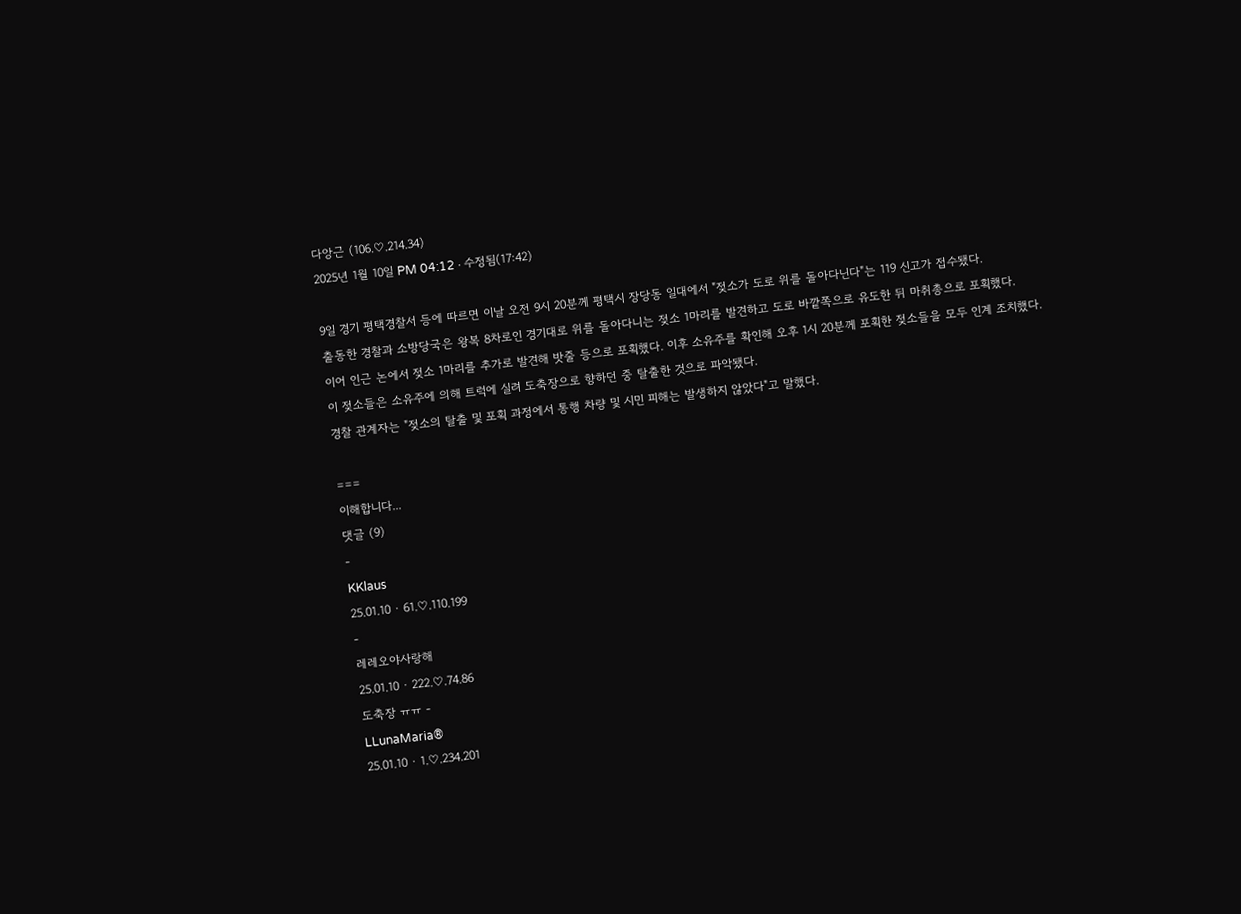다앙근 (106.♡.214.34)
2025년 1월 10일 PM 04:12 · 수정됨(17:42)

9일 경기 평택경찰서 등에 따르면 이날 오전 9시 20분께 평택시 장당동 일대에서 "젖소가 도로 위를 돌아다닌다"는 119 신고가 접수됐다.
출동한 경찰과 소방당국은 왕복 8차로인 경기대로 위를 돌아다니는 젖소 1마리를 발견하고 도로 바깥쪽으로 유도한 뒤 마취총으로 포획했다.
이어 인근 논에서 젖소 1마리를 추가로 발견해 밧줄 등으로 포획했다. 이후 소유주를 확인해 오후 1시 20분께 포획한 젖소들을 모두 인계 조치했다.
이 젖소들은 소유주에 의해 트럭에 실려 도축장으로 향하던 중 탈출한 것으로 파악됐다.
경찰 관계자는 "젖소의 탈출 및 포획 과정에서 통행 차량 및 시민 피해는 발생하지 않았다"고 말했다.

===
이해합니다...
댓글 (9)
-
KKlaus
25.01.10 · 61.♡.110.199
-
레레오야사랑해
25.01.10 · 222.♡.74.86
도축장 ㅠㅠ -
LLunaMaria®
25.01.10 · 1.♡.234.201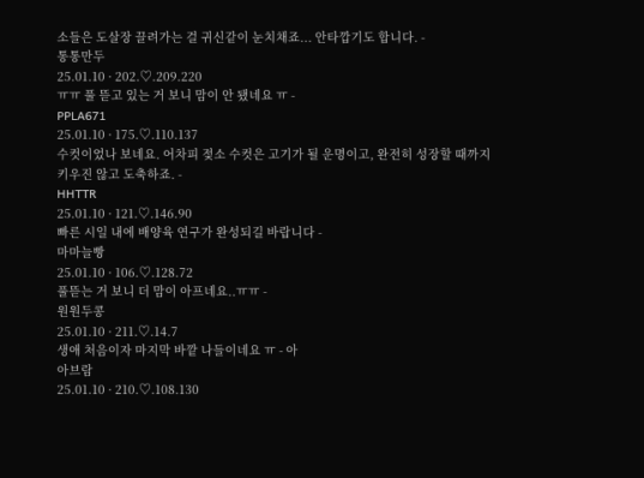소들은 도살장 끌려가는 걸 귀신같이 눈치채죠... 안타깝기도 합니다. -
통통만두
25.01.10 · 202.♡.209.220
ㅠㅠ 풀 뜯고 있는 거 보니 맘이 안 됐네요 ㅠ -
PPLA671
25.01.10 · 175.♡.110.137
수컷이었나 보네요. 어차피 젖소 수컷은 고기가 될 운명이고, 완전히 성장할 때까지 키우진 않고 도축하죠. -
HHTTR
25.01.10 · 121.♡.146.90
빠른 시일 내에 배양육 연구가 완성되길 바랍니다 -
마마늘빵
25.01.10 · 106.♡.128.72
풀뜯는 거 보니 더 맘이 아프네요..ㅠㅠ -
원원두콩
25.01.10 · 211.♡.14.7
생애 처음이자 마지막 바깥 나들이네요 ㅠ - 아
아브람
25.01.10 · 210.♡.108.130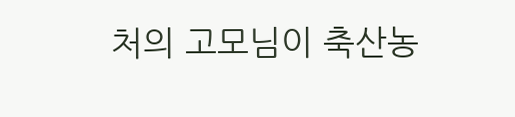처의 고모님이 축산농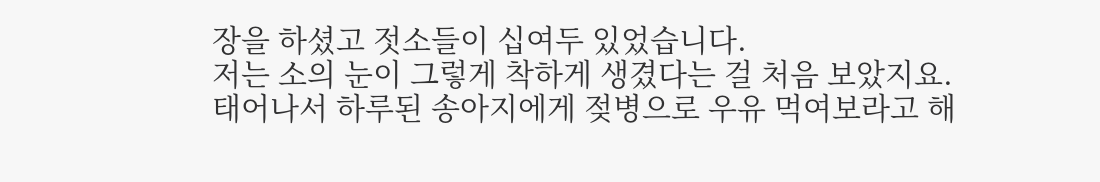장을 하셨고 젓소들이 십여두 있었습니다.
저는 소의 눈이 그렇게 착하게 생겼다는 걸 처음 보았지요.
태어나서 하루된 송아지에게 젖병으로 우유 먹여보라고 해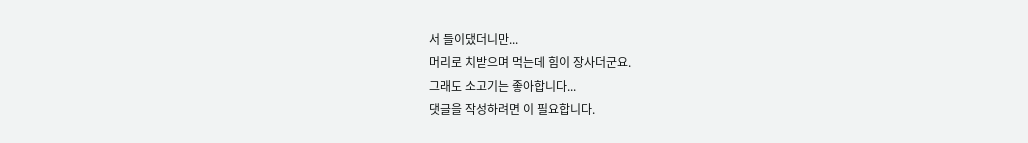서 들이댔더니만...
머리로 치받으며 먹는데 힘이 장사더군요.
그래도 소고기는 좋아합니다...
댓글을 작성하려면 이 필요합니다.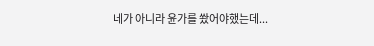네가 아니라 윤가를 쐈어야했는데...